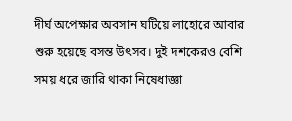দীর্ঘ অপেক্ষার অবসান ঘটিয়ে লাহোরে আবার শুরু হয়েছে বসন্ত উৎসব। দুই দশকেরও বেশি সময় ধরে জারি থাকা নিষেধাজ্ঞা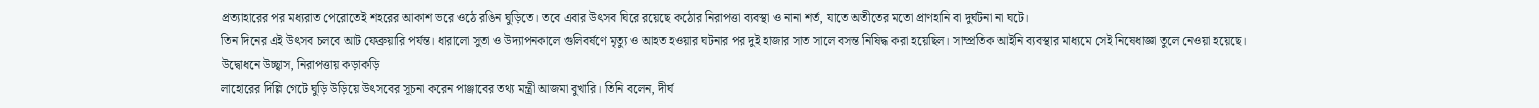প্রত্যাহারের পর মধ্যরাত পেরোতেই শহরের আকাশ ভরে ওঠে রঙিন ঘুড়িতে। তবে এবার উৎসব ঘিরে রয়েছে কঠোর নিরাপত্তা ব্যবস্থা ও নানা শর্ত, যাতে অতীতের মতো প্রাণহানি বা দুর্ঘটনা না ঘটে।
তিন দিনের এই উৎসব চলবে আট ফেব্রুয়ারি পর্যন্ত। ধারালো সুতা ও উদ্যাপনকালে গুলিবর্ষণে মৃত্যু ও আহত হওয়ার ঘটনার পর দুই হাজার সাত সালে বসন্ত নিষিদ্ধ করা হয়েছিল। সাম্প্রতিক আইনি ব্যবস্থার মাধ্যমে সেই নিষেধাজ্ঞা তুলে নেওয়া হয়েছে।
উদ্বোধনে উচ্ছ্বাস, নিরাপত্তায় কড়াকড়ি
লাহোরের দিল্লি গেটে ঘুড়ি উড়িয়ে উৎসবের সূচনা করেন পাঞ্জাবের তথ্য মন্ত্রী আজমা বুখারি। তিনি বলেন, দীর্ঘ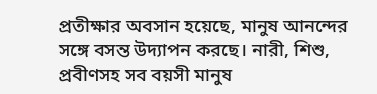প্রতীক্ষার অবসান হয়েছে, মানুষ আনন্দের সঙ্গে বসন্ত উদ্যাপন করছে। নারী, শিশু, প্রবীণসহ সব বয়সী মানুষ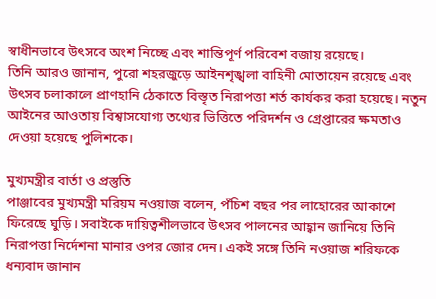স্বাধীনভাবে উৎসবে অংশ নিচ্ছে এবং শান্তিপূর্ণ পরিবেশ বজায় রয়েছে।
তিনি আরও জানান, পুরো শহরজুড়ে আইনশৃঙ্খলা বাহিনী মোতায়েন রয়েছে এবং উৎসব চলাকালে প্রাণহানি ঠেকাতে বিস্তৃত নিরাপত্তা শর্ত কার্যকর করা হয়েছে। নতুন আইনের আওতায় বিশ্বাসযোগ্য তথ্যের ভিত্তিতে পরিদর্শন ও গ্রেপ্তারের ক্ষমতাও দেওয়া হয়েছে পুলিশকে।

মুখ্যমন্ত্রীর বার্তা ও প্রস্তুতি
পাঞ্জাবের মুখ্যমন্ত্রী মরিয়ম নওয়াজ বলেন, পঁচিশ বছর পর লাহোরের আকাশে ফিরেছে ঘুড়ি। সবাইকে দায়িত্বশীলভাবে উৎসব পালনের আহ্বান জানিয়ে তিনি নিরাপত্তা নির্দেশনা মানার ওপর জোর দেন। একই সঙ্গে তিনি নওয়াজ শরিফকে ধন্যবাদ জানান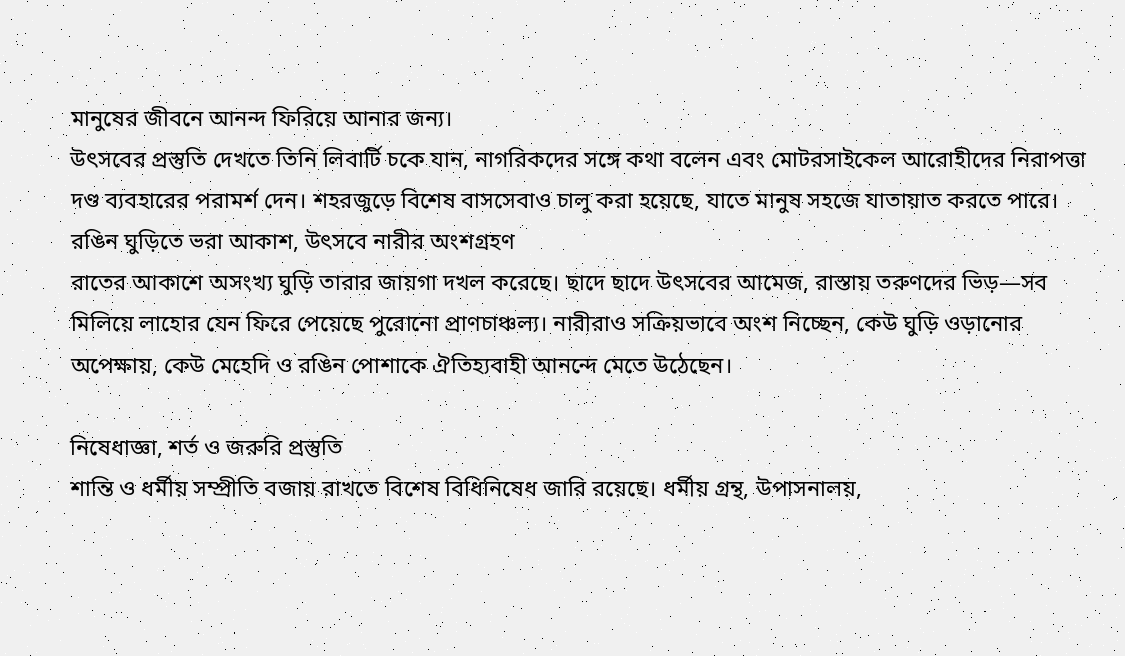মানুষের জীবনে আনন্দ ফিরিয়ে আনার জন্য।
উৎসবের প্রস্তুতি দেখতে তিনি লিবার্টি চকে যান, নাগরিকদের সঙ্গে কথা বলেন এবং মোটরসাইকেল আরোহীদের নিরাপত্তা দণ্ড ব্যবহারের পরামর্শ দেন। শহরজুড়ে বিশেষ বাসসেবাও চালু করা হয়েছে, যাতে মানুষ সহজে যাতায়াত করতে পারে।
রঙিন ঘুড়িতে ভরা আকাশ, উৎসবে নারীর অংশগ্রহণ
রাতের আকাশে অসংখ্য ঘুড়ি তারার জায়গা দখল করেছে। ছাদে ছাদে উৎসবের আমেজ, রাস্তায় তরুণদের ভিড়—সব মিলিয়ে লাহোর যেন ফিরে পেয়েছে পুরোনো প্রাণচাঞ্চল্য। নারীরাও সক্রিয়ভাবে অংশ নিচ্ছেন, কেউ ঘুড়ি ওড়ানোর অপেক্ষায়, কেউ মেহেদি ও রঙিন পোশাকে ঐতিহ্যবাহী আনন্দে মেতে উঠেছেন।

নিষেধাজ্ঞা, শর্ত ও জরুরি প্রস্তুতি
শান্তি ও ধর্মীয় সম্প্রীতি বজায় রাখতে বিশেষ বিধিনিষেধ জারি রয়েছে। ধর্মীয় গ্রন্থ, উপাসনালয়,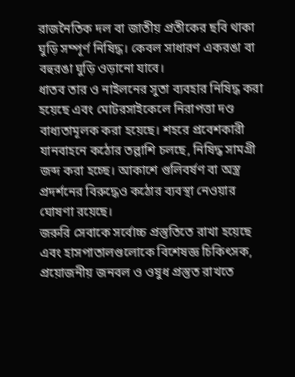রাজনৈতিক দল বা জাতীয় প্রতীকের ছবি থাকা ঘুড়ি সম্পূর্ণ নিষিদ্ধ। কেবল সাধারণ একরঙা বা বহুরঙা ঘুড়ি ওড়ানো যাবে।
ধাতব তার ও নাইলনের সুতা ব্যবহার নিষিদ্ধ করা হয়েছে এবং মোটরসাইকেলে নিরাপত্তা দণ্ড বাধ্যতামূলক করা হয়েছে। শহরে প্রবেশকারী যানবাহনে কঠোর তল্লাশি চলছে, নিষিদ্ধ সামগ্রী জব্দ করা হচ্ছে। আকাশে গুলিবর্ষণ বা অস্ত্র প্রদর্শনের বিরুদ্ধেও কঠোর ব্যবস্থা নেওয়ার ঘোষণা রয়েছে।
জরুরি সেবাকে সর্বোচ্চ প্রস্তুতিতে রাখা হয়েছে এবং হাসপাতালগুলোকে বিশেষজ্ঞ চিকিৎসক, প্রয়োজনীয় জনবল ও ওষুধ প্রস্তুত রাখতে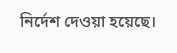নির্দেশ দেওয়া হয়েছে।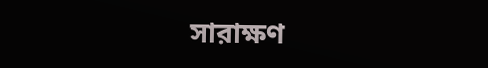সারাক্ষণ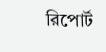রিপোর্ট